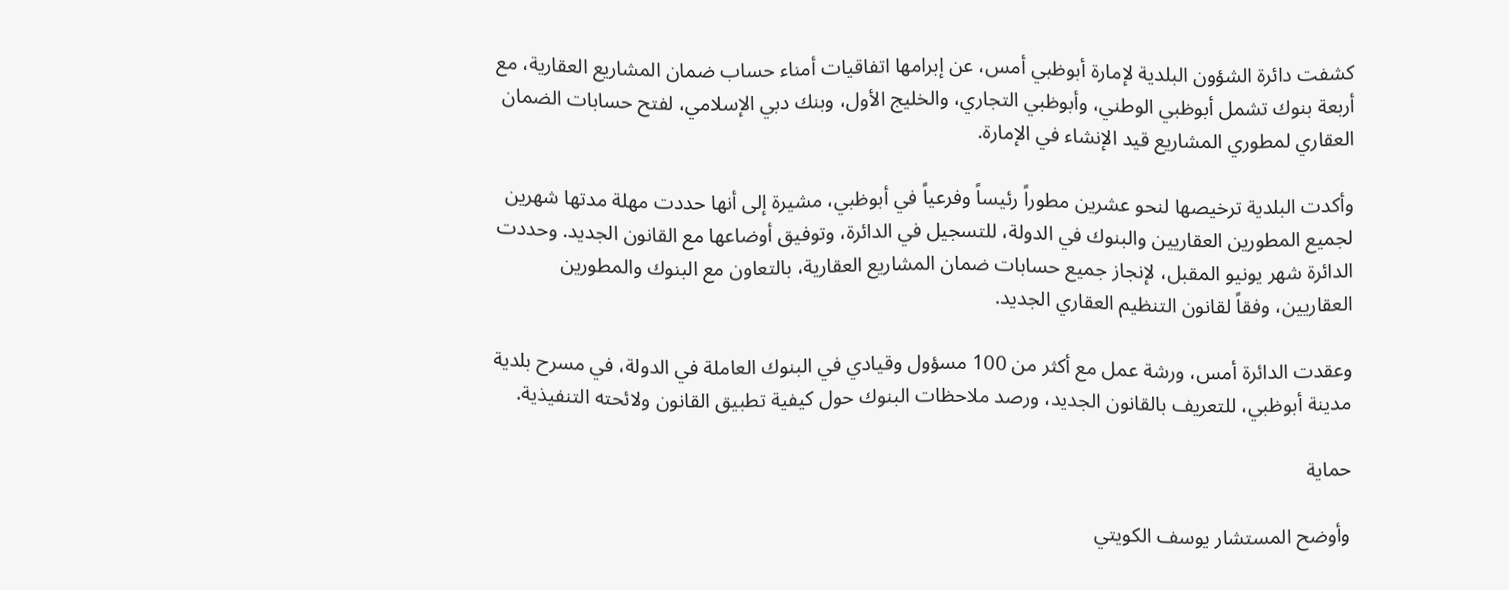كشفت دائرة الشؤون البلدية لإمارة أبوظبي أمس، عن إبرامها اتفاقيات أمناء حساب ضمان المشاريع العقارية، مع أربعة بنوك تشمل أبوظبي الوطني، وأبوظبي التجاري، والخليج الأول، وبنك دبي الإسلامي، لفتح حسابات الضمان العقاري لمطوري المشاريع قيد الإنشاء في الإمارة.

وأكدت البلدية ترخيصها لنحو عشرين مطوراً رئيساً وفرعياً في أبوظبي، مشيرة إلى أنها حددت مهلة مدتها شهرين لجميع المطورين العقاريين والبنوك في الدولة، للتسجيل في الدائرة، وتوفيق أوضاعها مع القانون الجديد. وحددت الدائرة شهر يونيو المقبل، لإنجاز جميع حسابات ضمان المشاريع العقارية، بالتعاون مع البنوك والمطورين العقاريين، وفقاً لقانون التنظيم العقاري الجديد.

وعقدت الدائرة أمس، ورشة عمل مع أكثر من 100 مسؤول وقيادي في البنوك العاملة في الدولة، في مسرح بلدية مدينة أبوظبي، للتعريف بالقانون الجديد، ورصد ملاحظات البنوك حول كيفية تطبيق القانون ولائحته التنفيذية.

حماية

وأوضح المستشار يوسف الكويتي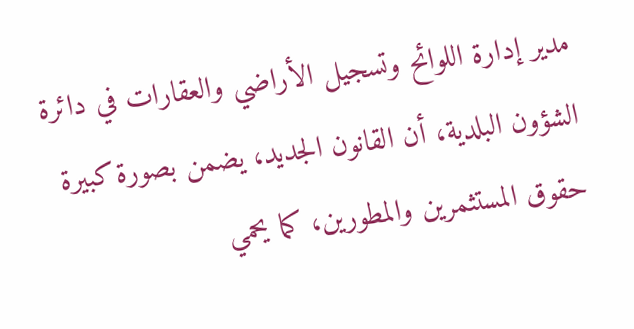مدير إدارة اللوائح وتسجيل الأراضي والعقارات في دائرة الشؤون البلدية، أن القانون الجديد، يضمن بصورة كبيرة حقوق المستثمرين والمطورين، كما يحمي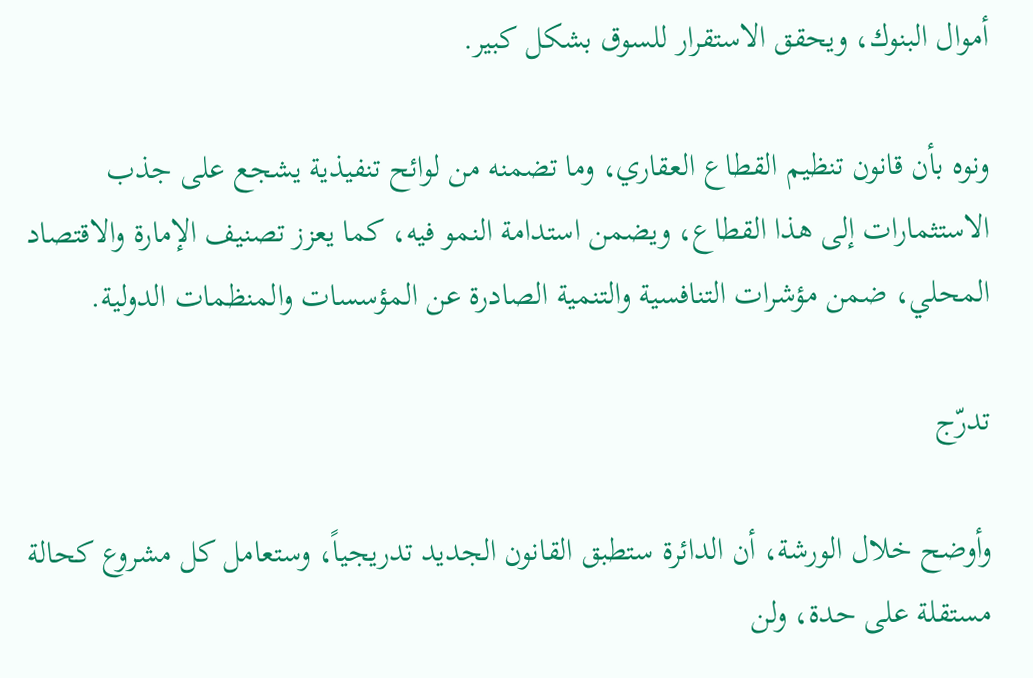أموال البنوك، ويحقق الاستقرار للسوق بشكل كبير.

ونوه بأن قانون تنظيم القطاع العقاري، وما تضمنه من لوائح تنفيذية يشجع على جذب الاستثمارات إلى هذا القطاع، ويضمن استدامة النمو فيه، كما يعزز تصنيف الإمارة والاقتصاد المحلي، ضمن مؤشرات التنافسية والتنمية الصادرة عن المؤسسات والمنظمات الدولية.

تدرّج

وأوضح خلال الورشة، أن الدائرة ستطبق القانون الجديد تدريجياً، وستعامل كل مشروع كحالة مستقلة على حدة، ولن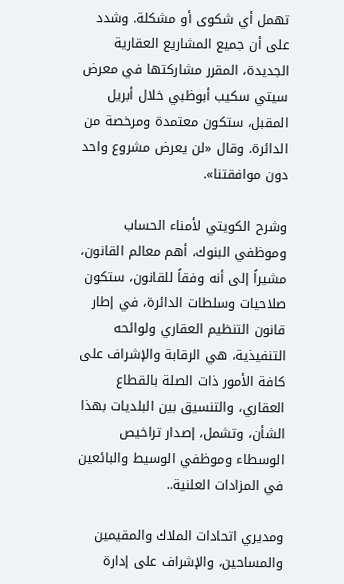تهمل أي شكوى أو مشكلة. وشدد على أن جميع المشاريع العقارية الجديدة، المقرر مشاركتها في معرض سيتي سكيب أبوظبي خلال أبريل المقبل، ستكون معتمدة ومرخصة من الدائرة. وقال «لن يعرض مشروع واحد دون موافقتنا».

وشرح الكويتي لأمناء الحساب وموظفي البنوك، أهم معالم القانون، مشيراً إلى أنه وفقاً للقانون، ستكون صلاحيات وسلطات الدائرة، في إطار قانون التنظيم العقاري ولوائحه التنفيذية، هي الرقابة والإشراف على كافة الأمور ذات الصلة بالقطاع العقاري، والتنسيق بين البلديات بهذا الشأن، وتشمل، إصدار تراخيص الوسطاء وموظفي الوسيط والبائعين في المزادات العلنية..

ومديري اتحادات الملاك والمقيمين والمساحين، والإشراف على إدارة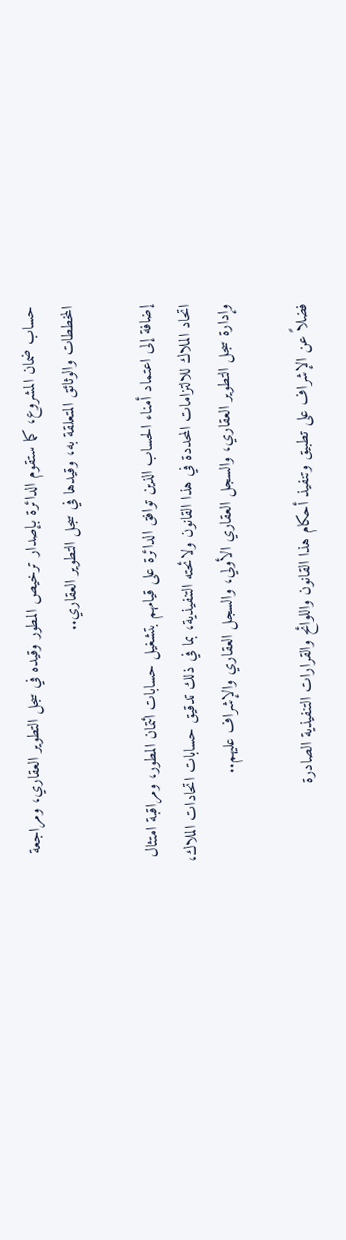حساب ضمان المشروع، كما ستقوم الدائرة بإصدار ترخيص المطور وقيده في سجل التطوير العقاري، ومراجعة المخططات والوثائق المتعلقة به، وقيدها في سجل التطوير العقاري..

إضافة إلى اعتماد أمناء الحساب الذين توافق الدائرة على قيامهم بتشغيل حسابات ائتمان المطور، ومراقبة امتثال اتحاد الملاك للالتزامات المحددة في هذا القانون ولائحته التنفيذية، بما في ذلك تدقيق حسابات اتحادات الملاك، وإدارة سجل التطوير العقاري، والسجل العقاري الأولي، والسجل العقاري والإشراف عليهم..

فضلاً عن الإشراف على تطبيق وتنفيذ أحكام هذا القانون واللوائح والقرارات التنفيذية الصادرة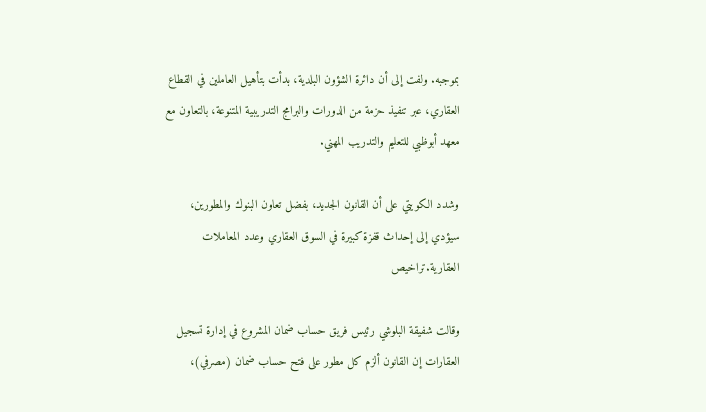بموجبه. ولفت إلى أن دائرة الشؤون البلدية، بدأت بتأهيل العاملين في القطاع العقاري، عبر تنفيذ حزمة من الدورات والبرامج التدريبية المتنوعة، بالتعاون مع معهد أبوظبي للتعليم والتدريب المهني.

وشدد الكويتي على أن القانون الجديد، بفضل تعاون البنوك والمطورين، سيؤدي إلى إحداث قفزة كبيرة في السوق العقاري وعدد المعاملات العقارية.تراخيص

وقالت شفيقة البلوشي رئيس فريق حساب ضمان المشروع في إدارة تسجيل العقارات إن القانون ألزم كل مطور على فتح حساب ضمان (مصرفي)،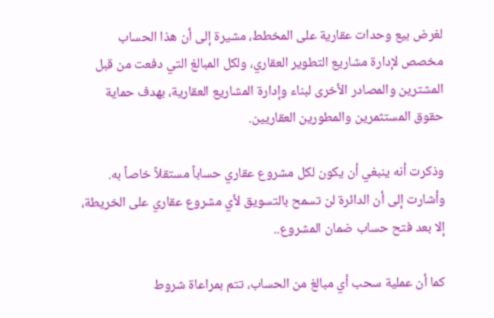لغرض بيع وحدات عقارية على المخطط، مشيرة إلى أن هذا الحساب مخصص لإدارة مشاريع التطوير العقاري، ولكل المبالغ التي دفعت من قبل المشترين والمصادر الأخرى لبناء وإدارة المشاريع العقارية، بهدف حماية حقوق المستثمرين والمطورين العقاريين.

وذكرت أنه ينبغي أن يكون لكل مشروع عقاري حساباً مستقلاً خاصاً به. وأشارت إلى أن الدائرة لن تسمح بالتسويق لأي مشروع عقاري على الخريطة، إلا بعد فتح حساب ضمان المشروع..

كما أن عملية سحب أي مبالغ من الحساب، تتم بمراعاة شروط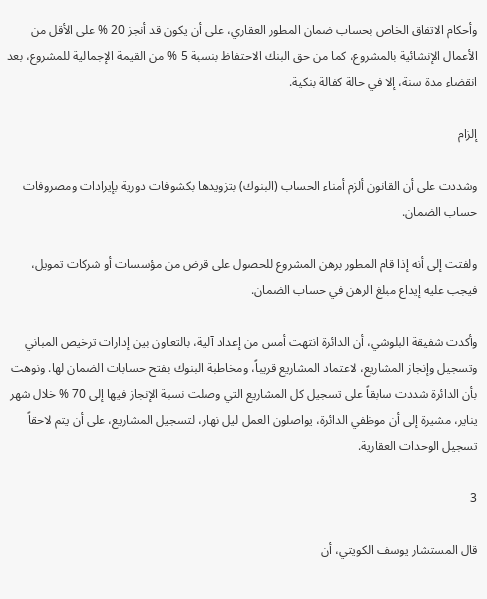وأحكام الاتفاق الخاص بحساب ضمان المطور العقاري، على أن يكون قد أنجز 20 % على الأقل من الأعمال الإنشائية بالمشروع، كما من حق البنك الاحتفاظ بنسبة 5 % من القيمة الإجمالية للمشروع، بعد انقضاء مدة سنة، إلا في حالة كفالة بنكية.

إلزام

وشددت على أن القانون ألزم أمناء الحساب (البنوك) بتزويدها بكشوفات دورية بإيرادات ومصروفات حساب الضمان.

ولفتت إلى أنه إذا قام المطور برهن المشروع للحصول على قرض من مؤسسات أو شركات تمويل، فيجب عليه إيداع مبلغ الرهن في حساب الضمان.

وأكدت شفيقة البلوشي، أن الدائرة انتهت أمس من إعداد آلية، بالتعاون بين إدارات ترخيص المباني وتسجيل وإنجاز المشاريع، لاعتماد المشاريع قريباً، ومخاطبة البنوك بفتح حسابات الضمان لها. ونوهت بأن الدائرة شددت سابقاً على تسجيل كل المشاريع التي وصلت نسبة الإنجاز فيها إلى 70 % خلال شهر يناير، مشيرة إلى أن موظفي الدائرة، يواصلون العمل ليل نهار، لتسجيل المشاريع، على أن يتم لاحقاً تسجيل الوحدات العقارية.

3

قال المستشار يوسف الكويتي، أن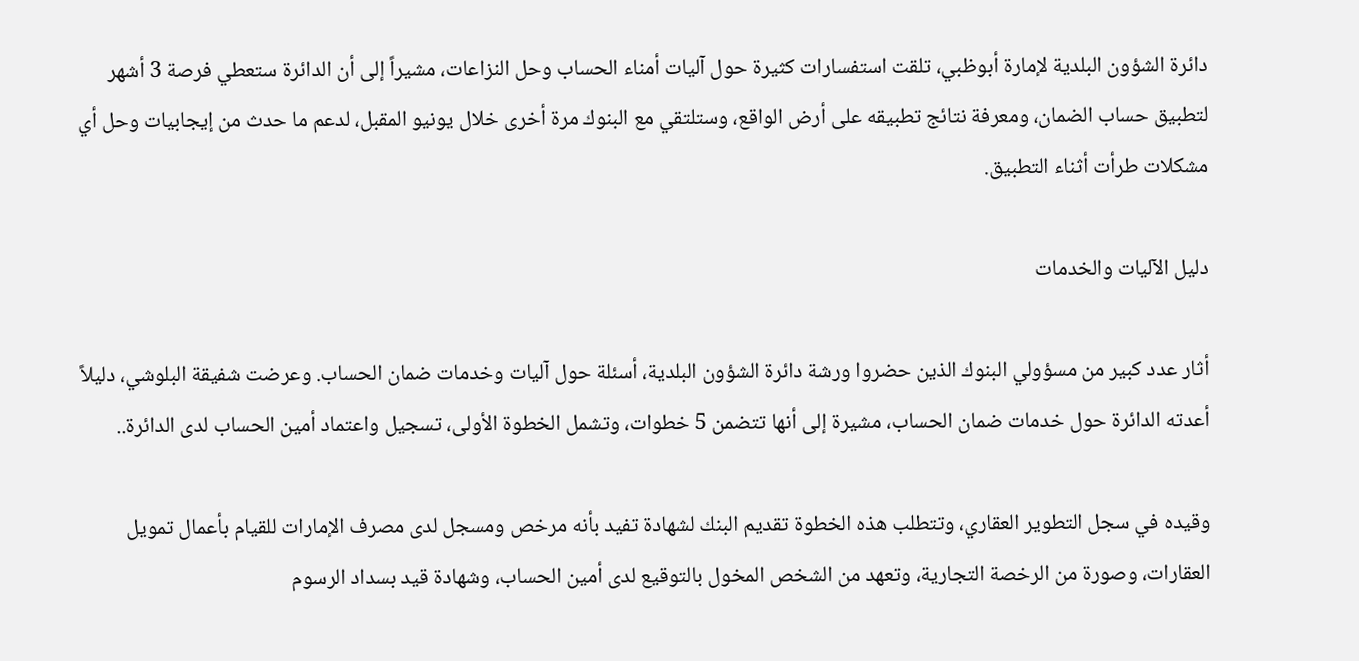دائرة الشؤون البلدية لإمارة أبوظبي، تلقت استفسارات كثيرة حول آليات أمناء الحساب وحل النزاعات، مشيراً إلى أن الدائرة ستعطي فرصة 3 أشهر لتطبيق حساب الضمان، ومعرفة نتائج تطبيقه على أرض الواقع، وستلتقي مع البنوك مرة أخرى خلال يونيو المقبل، لدعم ما حدث من إيجابيات وحل أي مشكلات طرأت أثناء التطبيق.

دليل الآليات والخدمات

أثار عدد كبير من مسؤولي البنوك الذين حضروا ورشة دائرة الشؤون البلدية، أسئلة حول آليات وخدمات ضمان الحساب. وعرضت شفيقة البلوشي، دليلاً أعدته الدائرة حول خدمات ضمان الحساب، مشيرة إلى أنها تتضمن 5 خطوات، وتشمل الخطوة الأولى، تسجيل واعتماد أمين الحساب لدى الدائرة..

وقيده في سجل التطوير العقاري، وتتطلب هذه الخطوة تقديم البنك لشهادة تفيد بأنه مرخص ومسجل لدى مصرف الإمارات للقيام بأعمال تمويل العقارات، وصورة من الرخصة التجارية، وتعهد من الشخص المخول بالتوقيع لدى أمين الحساب، وشهادة قيد بسداد الرسوم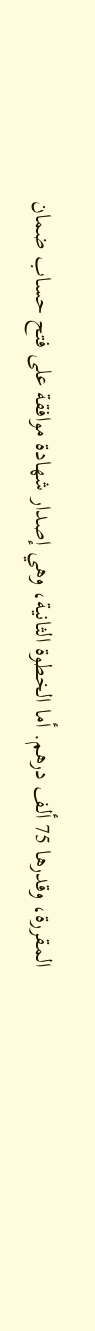المقررة، وقدرها 75 ألف درهم. أما الخطوة الثانية، وهي إصدار شهادة موافقة على فتح حساب ضمان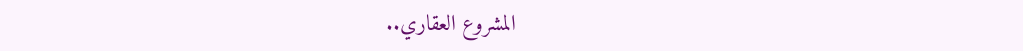المشروع العقاري..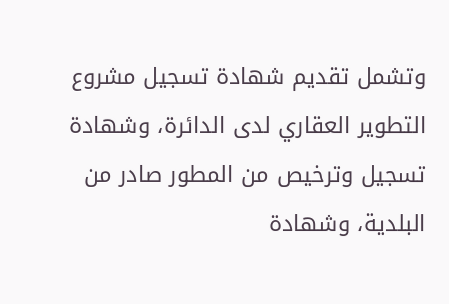وتشمل تقديم شهادة تسجيل مشروع التطوير العقاري لدى الدائرة، وشهادة تسجيل وترخيص من المطور صادر من البلدية، وشهادة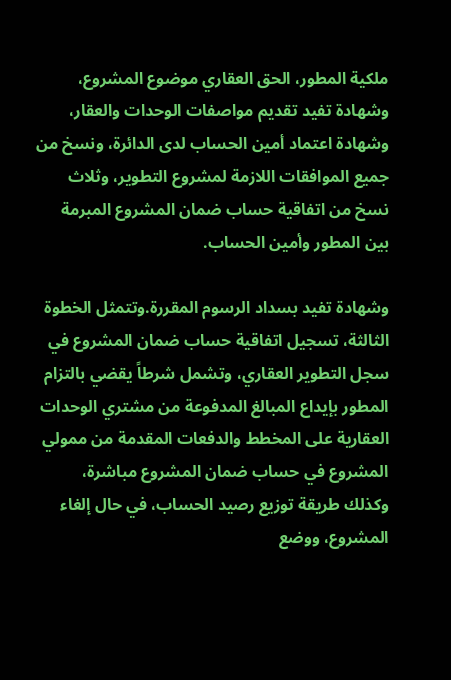ملكية المطور، الحق العقاري موضوع المشروع، وشهادة تفيد تقديم مواصفات الوحدات والعقار، وشهادة اعتماد أمين الحساب لدى الدائرة، ونسخ من جميع الموافقات اللازمة لمشروع التطوير، وثلاث نسخ من اتفاقية حساب ضمان المشروع المبرمة بين المطور وأمين الحساب.

وشهادة تفيد بسداد الرسوم المقررة.وتتمثل الخطوة الثالثة، تسجيل اتفاقية حساب ضمان المشروع في سجل التطوير العقاري، وتشمل شرطاً يقضي بالتزام المطور بإيداع المبالغ المدفوعة من مشتري الوحدات العقارية على المخطط والدفعات المقدمة من ممولي المشروع في حساب ضمان المشروع مباشرة، وكذلك طريقة توزيع رصيد الحساب، في حال إلغاء المشروع، ووضع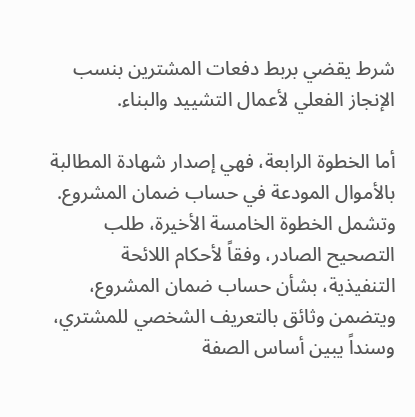شرط يقضي بربط دفعات المشترين بنسب الإنجاز الفعلي لأعمال التشييد والبناء.

أما الخطوة الرابعة، فهي إصدار شهادة المطالبة بالأموال المودعة في حساب ضمان المشروع. وتشمل الخطوة الخامسة الأخيرة، طلب التصحيح الصادر، وفقاً لأحكام اللائحة التنفيذية، بشأن حساب ضمان المشروع، ويتضمن وثائق بالتعريف الشخصي للمشتري، وسنداً يبين أساس الصفة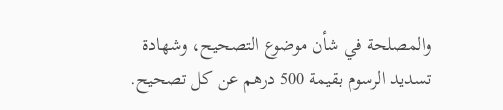والمصلحة في شأن موضوع التصحيح، وشهادة تسديد الرسوم بقيمة 500 درهم عن كل تصحيح.